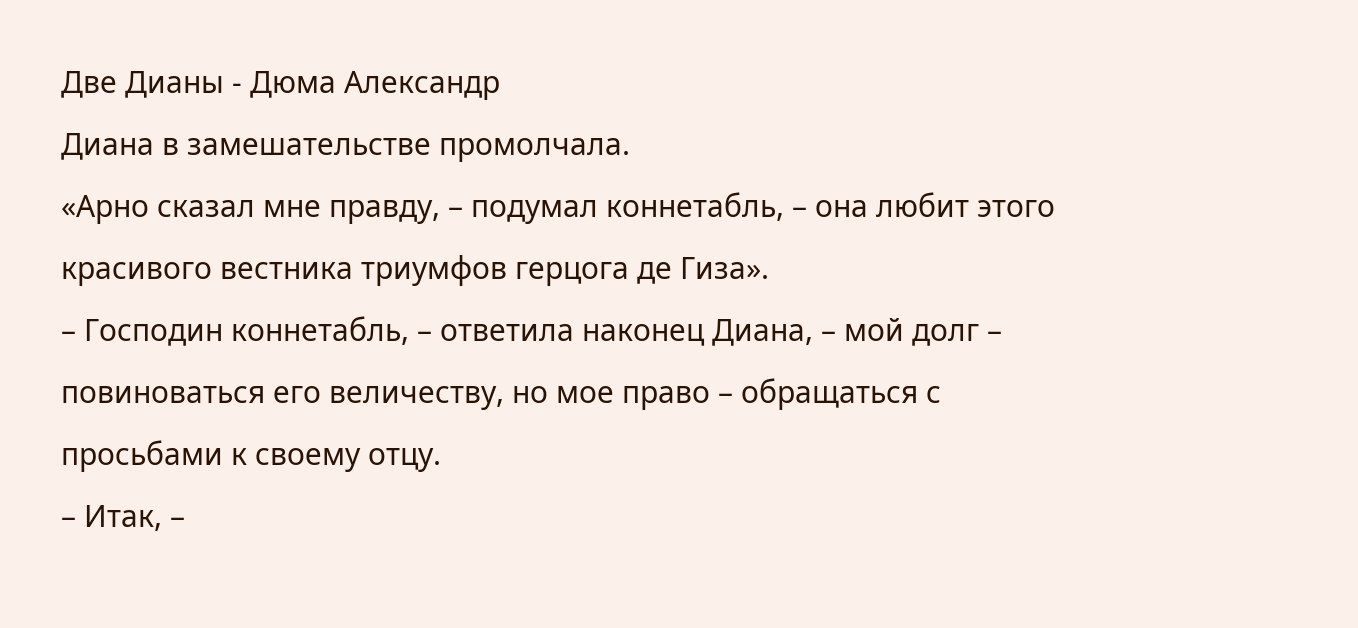Две Дианы - Дюма Александр
Диана в замешательстве промолчала.
«Арно сказал мне правду, – подумал коннетабль, – она любит этого красивого вестника триумфов герцога де Гиза».
– Господин коннетабль, – ответила наконец Диана, – мой долг – повиноваться его величеству, но мое право – обращаться с просьбами к своему отцу.
– Итак, –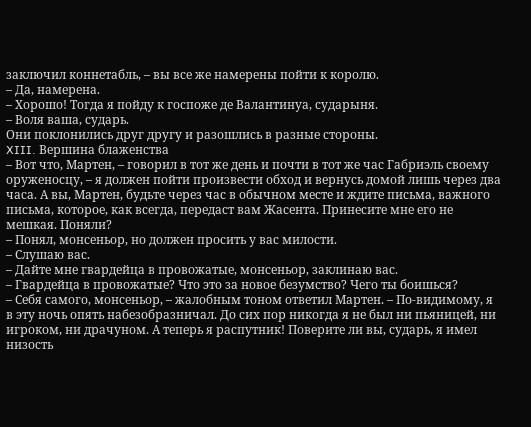заключил коннетабль, – вы все же намерены пойти к королю.
– Да, намерена.
– Хорошо! Тогда я пойду к госпоже де Валантинуа, сударыня.
– Воля ваша, сударь.
Они поклонились друг другу и разошлись в разные стороны.
XIII. Вершина блаженства
– Вот что, Мартен, – говорил в тот же день и почти в тот же час Габриэль своему оруженосцу, – я должен пойти произвести обход и вернусь домой лишь через два часа. А вы, Мартен, будьте через час в обычном месте и ждите письма, важного письма, которое, как всегда, передаст вам Жасента. Принесите мне его не мешкая. Поняли?
– Понял, монсеньор, но должен просить у вас милости.
– Слушаю вас.
– Дайте мне гвардейца в провожатые, монсеньор, заклинаю вас.
– Гвардейца в провожатые? Что это за новое безумство? Чего ты боишься?
– Себя самого, монсеньор, – жалобным тоном ответил Мартен. – По-видимому, я в эту ночь опять набезобразничал. До сих пор никогда я не был ни пьяницей, ни игроком, ни драчуном. А теперь я распутник! Поверите ли вы, сударь, я имел низость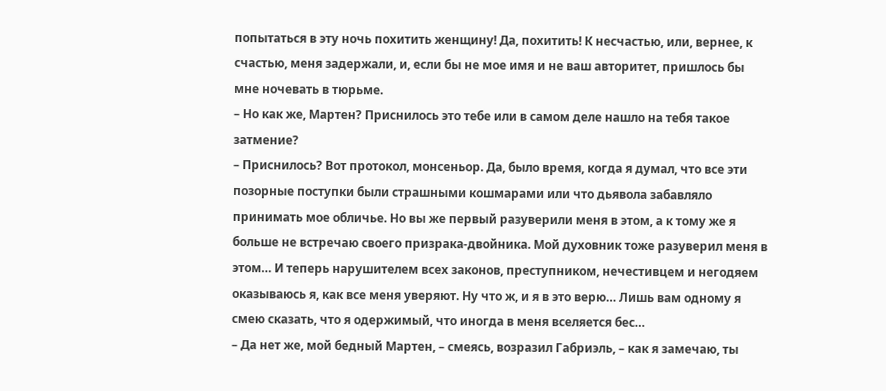попытаться в эту ночь похитить женщину! Да, похитить! К несчастью, или, вернее, к счастью, меня задержали, и, если бы не мое имя и не ваш авторитет, пришлось бы мне ночевать в тюрьме.
– Но как же, Мартен? Приснилось это тебе или в самом деле нашло на тебя такое затмение?
– Приснилось? Вот протокол, монсеньор. Да, было время, когда я думал, что все эти позорные поступки были страшными кошмарами или что дьявола забавляло принимать мое обличье. Но вы же первый разуверили меня в этом, а к тому же я больше не встречаю своего призрака-двойника. Мой духовник тоже разуверил меня в этом… И теперь нарушителем всех законов, преступником, нечестивцем и негодяем оказываюсь я, как все меня уверяют. Ну что ж, и я в это верю… Лишь вам одному я смею сказать, что я одержимый, что иногда в меня вселяется бес…
– Да нет же, мой бедный Мартен, – смеясь, возразил Габриэль, – как я замечаю, ты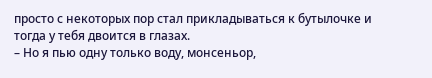просто с некоторых пор стал прикладываться к бутылочке и тогда у тебя двоится в глазах.
– Но я пью одну только воду, монсеньор,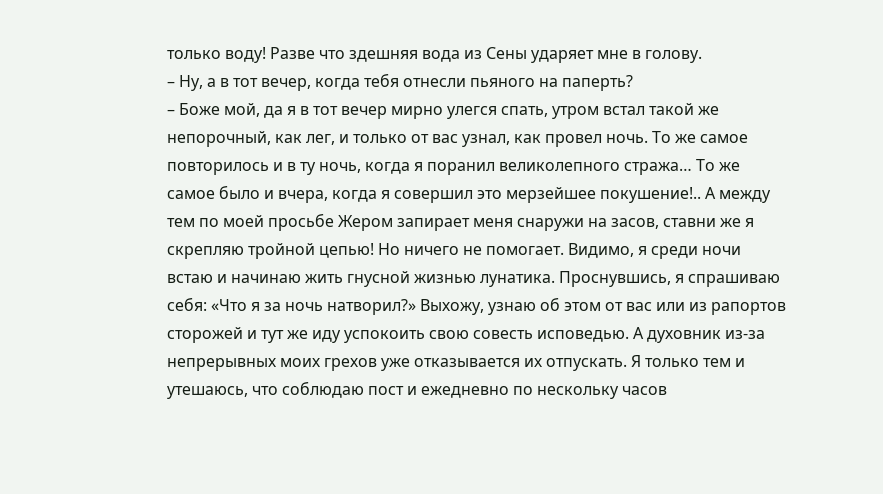только воду! Разве что здешняя вода из Сены ударяет мне в голову.
– Ну, а в тот вечер, когда тебя отнесли пьяного на паперть?
– Боже мой, да я в тот вечер мирно улегся спать, утром встал такой же непорочный, как лег, и только от вас узнал, как провел ночь. То же самое повторилось и в ту ночь, когда я поранил великолепного стража… То же самое было и вчера, когда я совершил это мерзейшее покушение!.. А между тем по моей просьбе Жером запирает меня снаружи на засов, ставни же я скрепляю тройной цепью! Но ничего не помогает. Видимо, я среди ночи встаю и начинаю жить гнусной жизнью лунатика. Проснувшись, я спрашиваю себя: «Что я за ночь натворил?» Выхожу, узнаю об этом от вас или из рапортов сторожей и тут же иду успокоить свою совесть исповедью. А духовник из-за непрерывных моих грехов уже отказывается их отпускать. Я только тем и утешаюсь, что соблюдаю пост и ежедневно по нескольку часов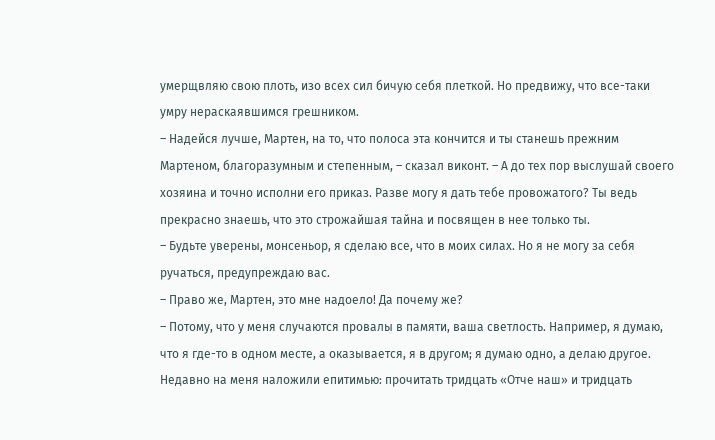умерщвляю свою плоть, изо всех сил бичую себя плеткой. Но предвижу, что все-таки умру нераскаявшимся грешником.
– Надейся лучше, Мартен, на то, что полоса эта кончится и ты станешь прежним Мартеном, благоразумным и степенным, – сказал виконт. – А до тех пор выслушай своего хозяина и точно исполни его приказ. Разве могу я дать тебе провожатого? Ты ведь прекрасно знаешь, что это строжайшая тайна и посвящен в нее только ты.
– Будьте уверены, монсеньор, я сделаю все, что в моих силах. Но я не могу за себя ручаться, предупреждаю вас.
– Право же, Мартен, это мне надоело! Да почему же?
– Потому, что у меня случаются провалы в памяти, ваша светлость. Например, я думаю, что я где-то в одном месте, а оказывается, я в другом; я думаю одно, а делаю другое. Недавно на меня наложили епитимью: прочитать тридцать «Отче наш» и тридцать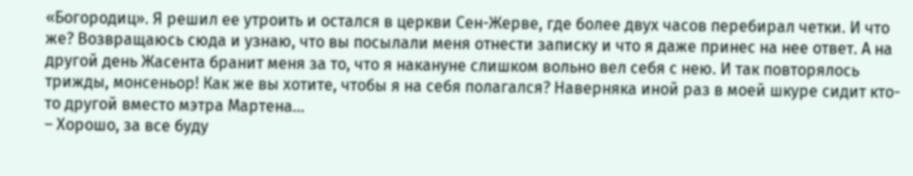«Богородиц». Я решил ее утроить и остался в церкви Сен-Жерве, где более двух часов перебирал четки. И что же? Возвращаюсь сюда и узнаю, что вы посылали меня отнести записку и что я даже принес на нее ответ. А на другой день Жасента бранит меня за то, что я накануне слишком вольно вел себя с нею. И так повторялось трижды, монсеньор! Как же вы хотите, чтобы я на себя полагался? Наверняка иной раз в моей шкуре сидит кто-то другой вместо мэтра Мартена…
– Хорошо, за все буду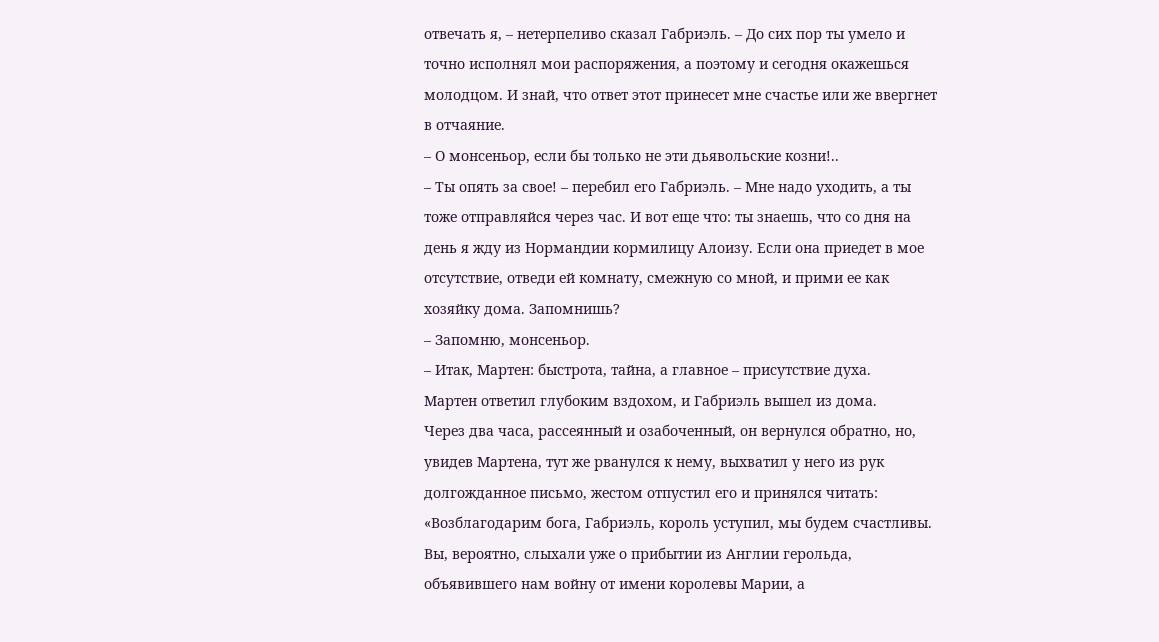отвечать я, – нетерпеливо сказал Габриэль. – До сих пор ты умело и точно исполнял мои распоряжения, а поэтому и сегодня окажешься молодцом. И знай, что ответ этот принесет мне счастье или же ввергнет в отчаяние.
– О монсеньор, если бы только не эти дьявольские козни!..
– Ты опять за свое! – перебил его Габриэль. – Мне надо уходить, а ты тоже отправляйся через час. И вот еще что: ты знаешь, что со дня на день я жду из Нормандии кормилицу Алоизу. Если она приедет в мое отсутствие, отведи ей комнату, смежную со мной, и прими ее как хозяйку дома. Запомнишь?
– Запомню, монсеньор.
– Итак, Мартен: быстрота, тайна, а главное – присутствие духа.
Мартен ответил глубоким вздохом, и Габриэль вышел из дома.
Через два часа, рассеянный и озабоченный, он вернулся обратно, но, увидев Мартена, тут же рванулся к нему, выхватил у него из рук долгожданное письмо, жестом отпустил его и принялся читать:
«Возблагодарим бога, Габриэль, король уступил, мы будем счастливы. Вы, вероятно, слыхали уже о прибытии из Англии герольда, объявившего нам войну от имени королевы Марии, а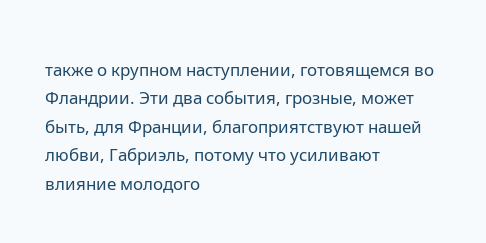также о крупном наступлении, готовящемся во Фландрии. Эти два события, грозные, может быть, для Франции, благоприятствуют нашей любви, Габриэль, потому что усиливают влияние молодого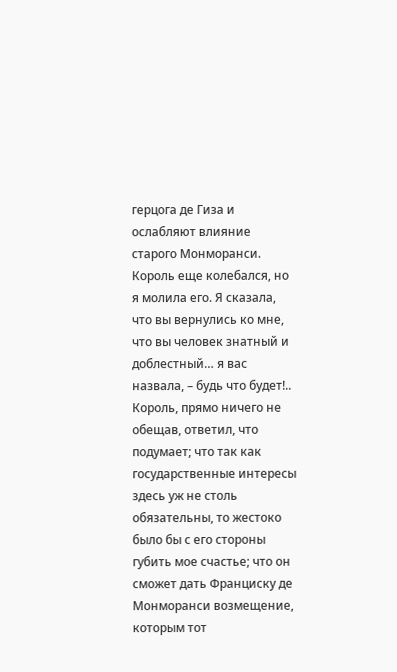герцога де Гиза и ослабляют влияние старого Монморанси. Король еще колебался, но я молила его. Я сказала, что вы вернулись ко мне, что вы человек знатный и доблестный… я вас назвала, – будь что будет!.. Король, прямо ничего не обещав, ответил, что подумает; что так как государственные интересы здесь уж не столь обязательны, то жестоко было бы с его стороны губить мое счастье; что он сможет дать Франциску де Монморанси возмещение, которым тот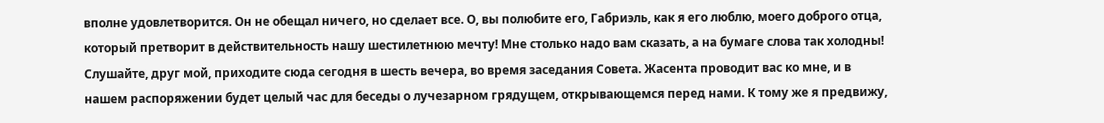вполне удовлетворится. Он не обещал ничего, но сделает все. О, вы полюбите его, Габриэль, как я его люблю, моего доброго отца, который претворит в действительность нашу шестилетнюю мечту! Мне столько надо вам сказать, а на бумаге слова так холодны! Слушайте, друг мой, приходите сюда сегодня в шесть вечера, во время заседания Совета. Жасента проводит вас ко мне, и в нашем распоряжении будет целый час для беседы о лучезарном грядущем, открывающемся перед нами. К тому же я предвижу,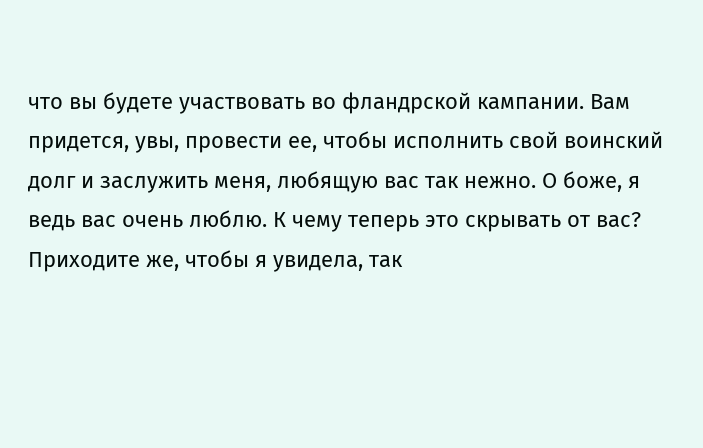что вы будете участвовать во фландрской кампании. Вам придется, увы, провести ее, чтобы исполнить свой воинский долг и заслужить меня, любящую вас так нежно. О боже, я ведь вас очень люблю. К чему теперь это скрывать от вас? Приходите же, чтобы я увидела, так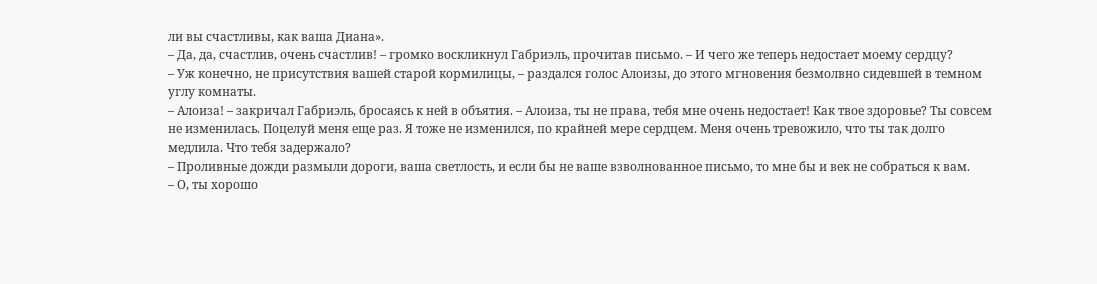ли вы счастливы, как ваша Диана».
– Да, да, счастлив, очень счастлив! – громко воскликнул Габриэль, прочитав письмо. – И чего же теперь недостает моему сердцу?
– Уж конечно, не присутствия вашей старой кормилицы, – раздался голос Алоизы, до этого мгновения безмолвно сидевшей в темном углу комнаты.
– Алоиза! – закричал Габриэль, бросаясь к ней в объятия. – Алоиза, ты не права, тебя мне очень недостает! Как твое здоровье? Ты совсем не изменилась. Поцелуй меня еще раз. Я тоже не изменился, по крайней мере сердцем. Меня очень тревожило, что ты так долго медлила. Что тебя задержало?
– Проливные дожди размыли дороги, ваша светлость, и если бы не ваше взволнованное письмо, то мне бы и век не собраться к вам.
– О, ты хорошо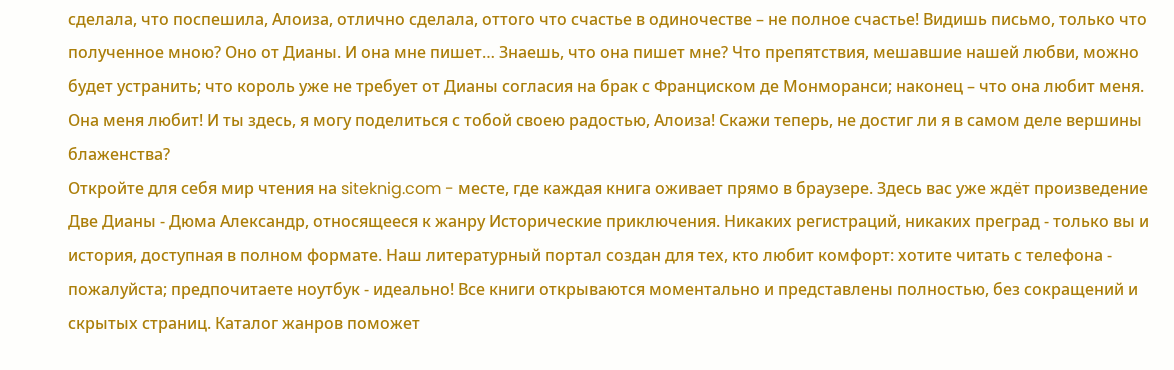сделала, что поспешила, Алоиза, отлично сделала, оттого что счастье в одиночестве – не полное счастье! Видишь письмо, только что полученное мною? Оно от Дианы. И она мне пишет… Знаешь, что она пишет мне? Что препятствия, мешавшие нашей любви, можно будет устранить; что король уже не требует от Дианы согласия на брак с Франциском де Монморанси; наконец – что она любит меня. Она меня любит! И ты здесь, я могу поделиться с тобой своею радостью, Алоиза! Скажи теперь, не достиг ли я в самом деле вершины блаженства?
Откройте для себя мир чтения на siteknig.com - месте, где каждая книга оживает прямо в браузере. Здесь вас уже ждёт произведение Две Дианы - Дюма Александр, относящееся к жанру Исторические приключения. Никаких регистраций, никаких преград - только вы и история, доступная в полном формате. Наш литературный портал создан для тех, кто любит комфорт: хотите читать с телефона - пожалуйста; предпочитаете ноутбук - идеально! Все книги открываются моментально и представлены полностью, без сокращений и скрытых страниц. Каталог жанров поможет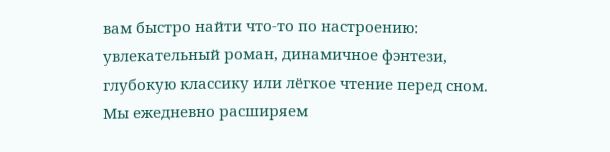вам быстро найти что-то по настроению: увлекательный роман, динамичное фэнтези, глубокую классику или лёгкое чтение перед сном. Мы ежедневно расширяем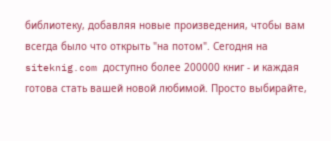библиотеку, добавляя новые произведения, чтобы вам всегда было что открыть "на потом". Сегодня на siteknig.com доступно более 200000 книг - и каждая готова стать вашей новой любимой. Просто выбирайте,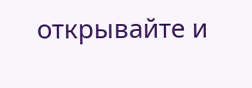открывайте и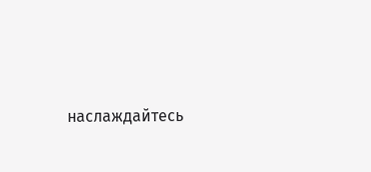наслаждайтесь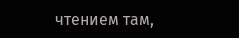чтением там,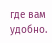где вам удобно.